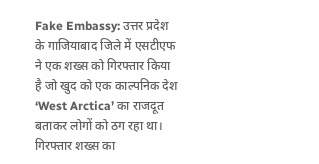Fake Embassy: उत्तर प्रदेश के गाजियाबाद जिले में एसटीएफ ने एक शख्स को गिरफ्तार किया है जो खुद को एक काल्पनिक देश ‘West Arctica’ का राजदूत बताकर लोगों को ठग रहा था। गिरफ्तार शख्स का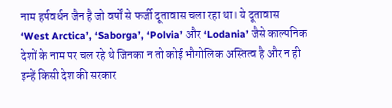नाम हर्षवर्धन जैन है जो वर्षों से फर्जी दूतावास चला रहा था। ये दूतावास ‘West Arctica’, ‘Saborga’, ‘Polvia’ और ‘Lodania’ जैसे काल्पनिक देशों के नाम पर चल रहे थे जिनका न तो कोई भौगोलिक अस्तित्व है और न ही इन्हें किसी देश की सरकार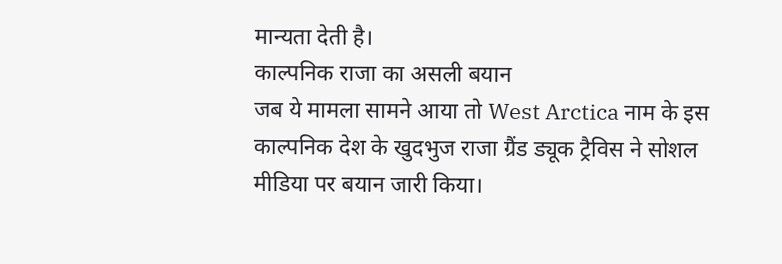मान्यता देती है।
काल्पनिक राजा का असली बयान
जब ये मामला सामने आया तो West Arctica नाम के इस काल्पनिक देश के खुदभुज राजा ग्रैंड ड्यूक ट्रैविस ने सोशल मीडिया पर बयान जारी किया।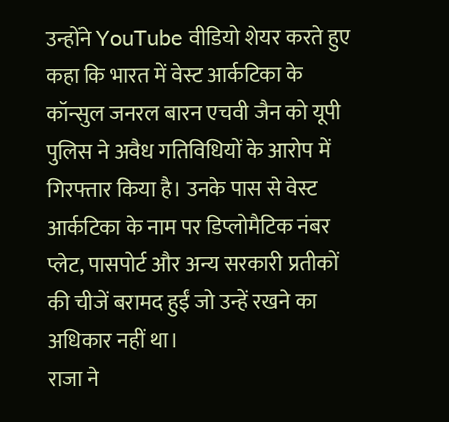उन्होंने YouTube वीडियो शेयर करते हुए कहा कि भारत में वेस्ट आर्कटिका के कॉन्सुल जनरल बारन एचवी जैन को यूपी पुलिस ने अवैध गतिविधियों के आरोप में गिरफ्तार किया है। उनके पास से वेस्ट आर्कटिका के नाम पर डिप्लोमैटिक नंबर प्लेट, पासपोर्ट और अन्य सरकारी प्रतीकों की चीजें बरामद हुईं जो उन्हें रखने का अधिकार नहीं था।
राजा ने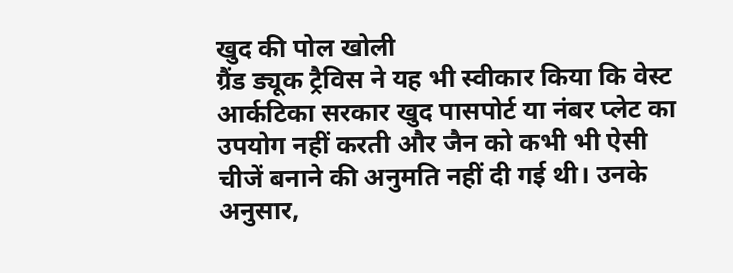खुद की पोल खोली
ग्रैंड ड्यूक ट्रैविस ने यह भी स्वीकार किया कि वेस्ट आर्कटिका सरकार खुद पासपोर्ट या नंबर प्लेट का उपयोग नहीं करती और जैन को कभी भी ऐसी चीजें बनाने की अनुमति नहीं दी गई थी। उनके अनुसार,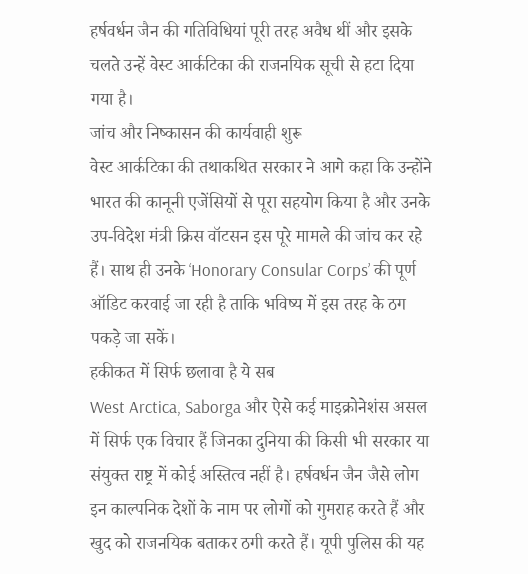हर्षवर्धन जैन की गतिविधियां पूरी तरह अवैध थीं और इसके चलते उन्हें वेस्ट आर्कटिका की राजनयिक सूची से हटा दिया गया है।
जांच और निष्कासन की कार्यवाही शुरू
वेस्ट आर्कटिका की तथाकथित सरकार ने आगे कहा कि उन्होंने भारत की कानूनी एजेंसियों से पूरा सहयोग किया है और उनके उप-विदेश मंत्री क्रिस वॉटसन इस पूरे मामले की जांच कर रहे हैं। साथ ही उनके ‘Honorary Consular Corps’ की पूर्ण ऑडिट करवाई जा रही है ताकि भविष्य में इस तरह के ठग पकड़े जा सकें।
हकीकत में सिर्फ छलावा है ये सब
West Arctica, Saborga और ऐसे कई माइक्रोनेशंस असल में सिर्फ एक विचार हैं जिनका दुनिया की किसी भी सरकार या संयुक्त राष्ट्र में कोई अस्तित्व नहीं है। हर्षवर्धन जैन जैसे लोग इन काल्पनिक देशों के नाम पर लोगों को गुमराह करते हैं और खुद को राजनयिक बताकर ठगी करते हैं। यूपी पुलिस की यह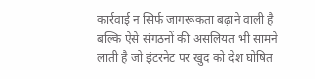कार्रवाई न सिर्फ जागरूकता बढ़ाने वाली है बल्कि ऐसे संगठनों की असलियत भी सामने लाती है जो इंटरनेट पर खुद को देश घोषित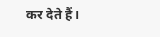कर देते हैं।